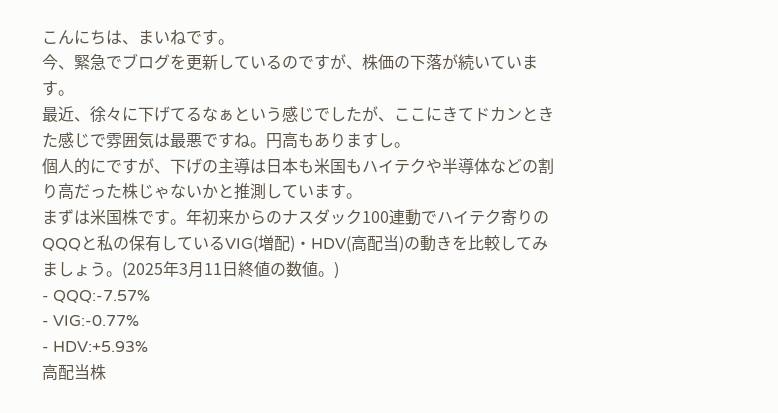こんにちは、まいねです。
今、緊急でブログを更新しているのですが、株価の下落が続いています。
最近、徐々に下げてるなぁという感じでしたが、ここにきてドカンときた感じで雰囲気は最悪ですね。円高もありますし。
個人的にですが、下げの主導は日本も米国もハイテクや半導体などの割り高だった株じゃないかと推測しています。
まずは米国株です。年初来からのナスダック100連動でハイテク寄りのQQQと私の保有しているVIG(増配)・HDV(高配当)の動きを比較してみましょう。(2025年3月11日終値の数値。)
- QQQ:-7.57%
- VIG:-0.77%
- HDV:+5.93%
高配当株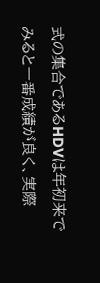式の集合であるHDVは年初来でみると一番成績が良く、実際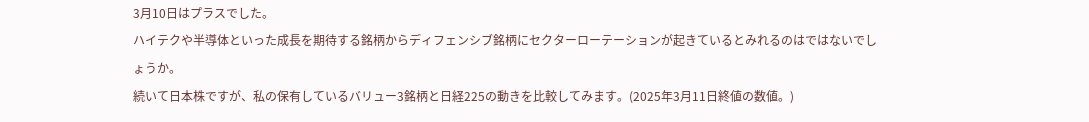3月10日はプラスでした。
ハイテクや半導体といった成長を期待する銘柄からディフェンシブ銘柄にセクターローテーションが起きているとみれるのはではないでしょうか。
続いて日本株ですが、私の保有しているバリュー3銘柄と日経225の動きを比較してみます。(2025年3月11日終値の数値。)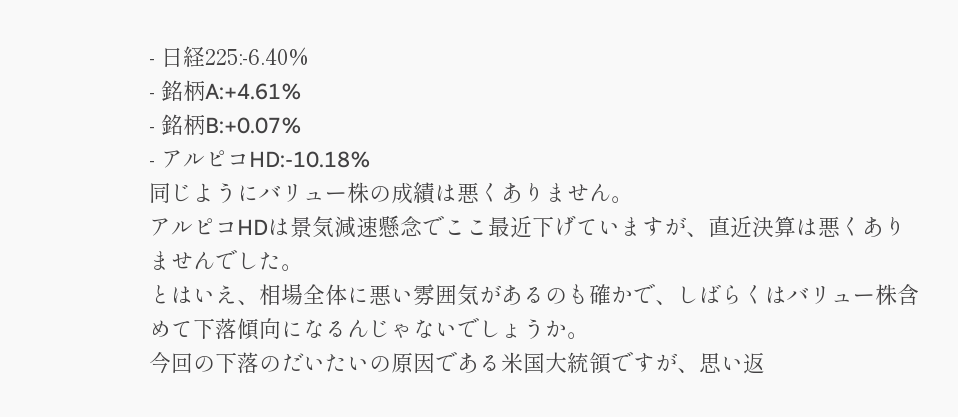- 日経225:-6.40%
- 銘柄A:+4.61%
- 銘柄B:+0.07%
- アルピコHD:-10.18%
同じようにバリュー株の成績は悪くありません。
アルピコHDは景気減速懸念でここ最近下げていますが、直近決算は悪くありませんでした。
とはいえ、相場全体に悪い雰囲気があるのも確かで、しばらくはバリュー株含めて下落傾向になるんじゃないでしょうか。
今回の下落のだいたいの原因である米国大統領ですが、思い返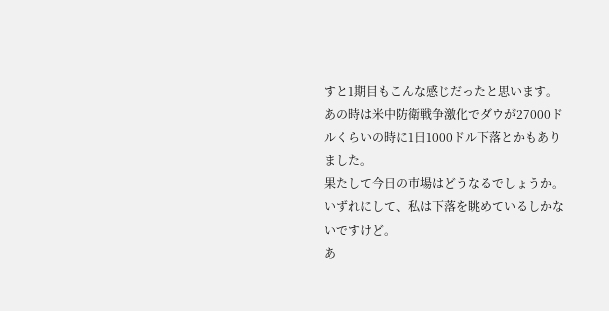すと1期目もこんな感じだったと思います。あの時は米中防衛戦争激化でダウが27000ドルくらいの時に1日1000ドル下落とかもありました。
果たして今日の市場はどうなるでしょうか。いずれにして、私は下落を眺めているしかないですけど。
あ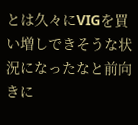とは久々にVIGを買い増しできそうな状況になったなと前向きに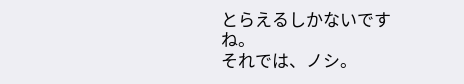とらえるしかないですね。
それでは、ノシ。